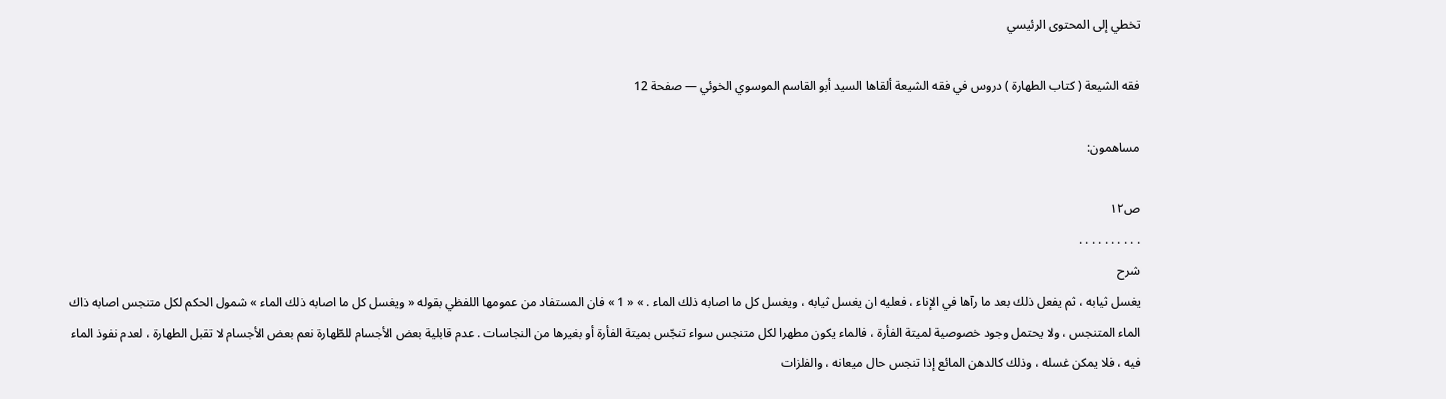تخطي إلى المحتوى الرئيسي

فقه الشيعة ( كتاب الطهارة ) دروس في فقه الشيعة ألقاها السيد أبو القاسم الموسوي الخوئي — صفحة 12

مساهمون:

ص١٢
. . . . . . . . . .
شرح
يغسل ثيابه ، ثم يفعل ذلك بعد ما رآها في الإناء ، فعليه ان يغسل ثيابه ، ويغسل كل ما اصابه ذلك الماء . » « 1 » فان المستفاد من عمومها اللفظي بقوله « ويغسل كل ما اصابه ذلك الماء » شمول الحكم لكل متنجس اصابه ذاك الماء المتنجس ، ولا يحتمل وجود خصوصية لميتة الفأرة ، فالماء يكون مطهرا لكل متنجس سواء تنجّس بميتة الفأرة أو بغيرها من النجاسات . عدم قابلية بعض الأجسام للطّهارة نعم بعض الأجسام لا تقبل الطهارة ، لعدم نفوذ الماء فيه ، فلا يمكن غسله ، وذلك كالدهن المائع إذا تنجس حال ميعانه ، والفلزات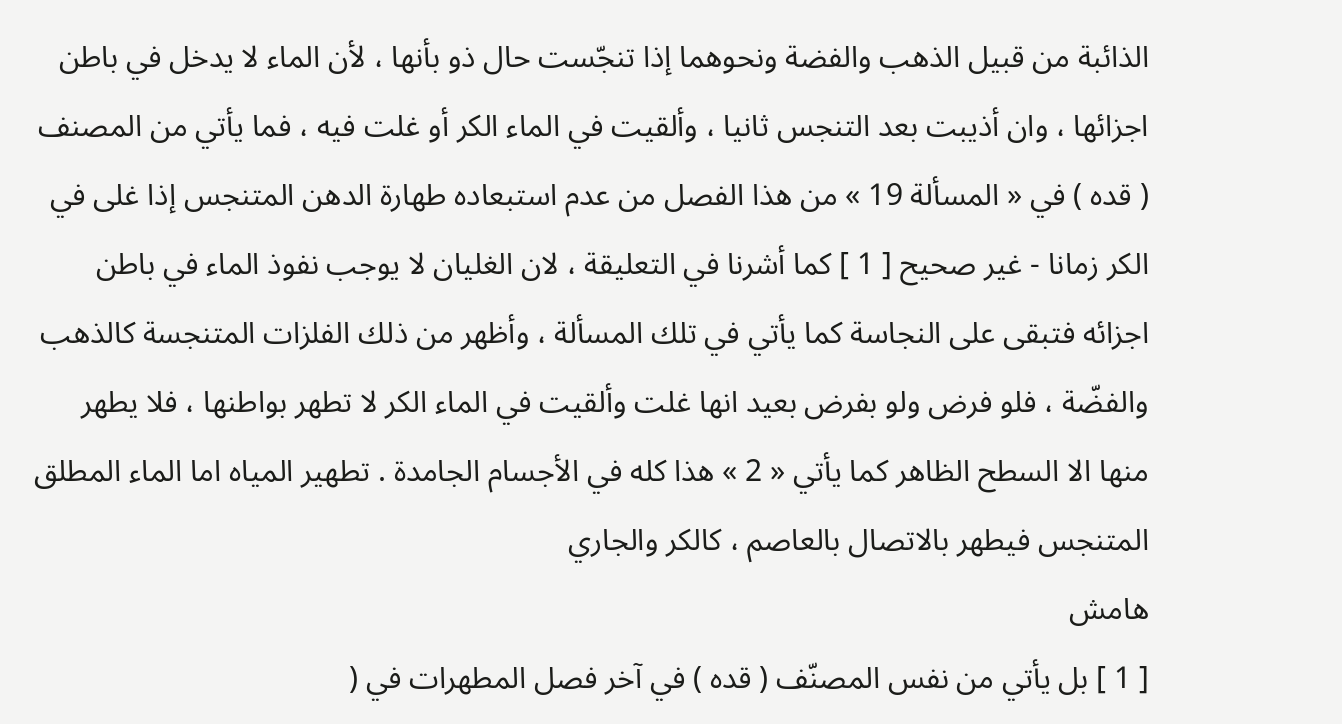الذائبة من قبيل الذهب والفضة ونحوهما إذا تنجّست حال ذو بأنها ، لأن الماء لا يدخل في باطن اجزائها ، وان أذيبت بعد التنجس ثانيا ، وألقيت في الماء الكر أو غلت فيه ، فما يأتي من المصنف ( قده ) في « المسألة 19 » من هذا الفصل من عدم استبعاده طهارة الدهن المتنجس إذا غلى في الكر زمانا - غير صحيح [ 1 ] كما أشرنا في التعليقة ، لان الغليان لا يوجب نفوذ الماء في باطن اجزائه فتبقى على النجاسة كما يأتي في تلك المسألة ، وأظهر من ذلك الفلزات المتنجسة كالذهب والفضّة ، فلو فرض ولو بفرض بعيد انها غلت وألقيت في الماء الكر لا تطهر بواطنها ، فلا يطهر منها الا السطح الظاهر كما يأتي « 2 » هذا كله في الأجسام الجامدة . تطهير المياه اما الماء المطلق المتنجس فيطهر بالاتصال بالعاصم ، كالكر والجاري
هامش
[ 1 ] بل يأتي من نفس المصنّف ( قده ) في آخر فصل المطهرات في (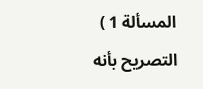المسألة 1 ) التصريح بأنه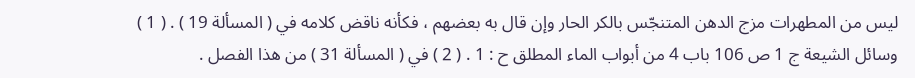ليس من المطهرات مزج الدهن المتنجّس بالكر الحار وإن قال به بعضهم ، فكأنه ناقض كلامه في ( المسألة 19 ) . ( 1 ) وسائل الشيعة ج 1 ص 106 باب 4 من أبواب الماء المطلق ح : 1 . ( 2 ) في ( المسألة 31 ) من هذا الفصل .